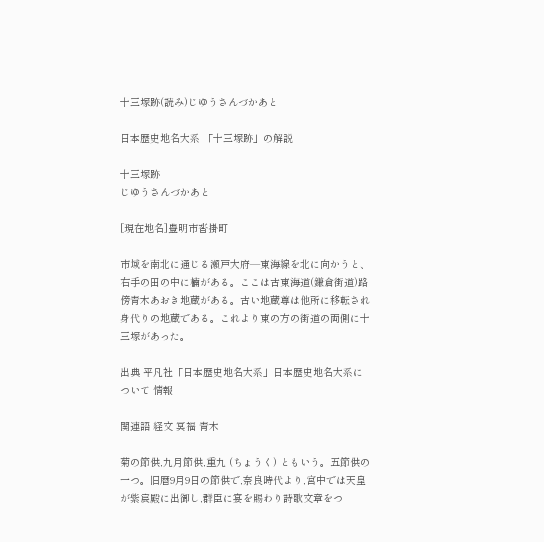十三塚跡(読み)じゆうさんづかあと

日本歴史地名大系 「十三塚跡」の解説

十三塚跡
じゆうさんづかあと

[現在地名]豊明市沓掛町

市域を南北に通じる瀬戸大府―東海線を北に向かうと、右手の田の中に楠がある。ここは古東海道(鎌倉街道)路傍青木あおき地蔵がある。古い地蔵尊は他所に移転され身代りの地蔵である。これより東の方の街道の両側に十三塚があった。

出典 平凡社「日本歴史地名大系」日本歴史地名大系について 情報

関連語 経文 冥福 青木

菊の節供,九月節供,重九 (ちょうく) ともいう。五節供の一つ。旧暦9月9日の節供で,奈良時代より,宮中では天皇が紫宸殿に出御し,群臣に宴を賜わり詩歌文章をつ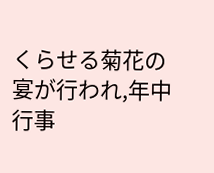くらせる菊花の宴が行われ,年中行事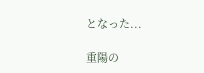となった...

重陽の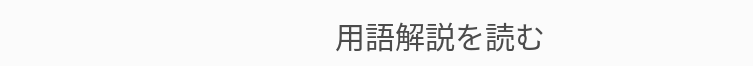用語解説を読む